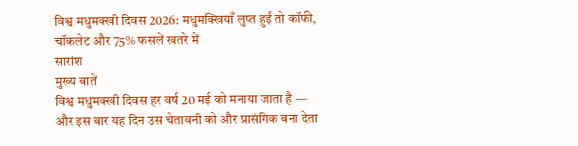विश्व मधुमक्खी दिवस 2026: मधुमक्खियाँ लुप्त हुईं तो कॉफी, चॉकलेट और 75% फसलें खतरे में
सारांश
मुख्य बातें
विश्व मधुमक्खी दिवस हर वर्ष 20 मई को मनाया जाता है — और इस बार यह दिन उस चेतावनी को और प्रासंगिक बना देता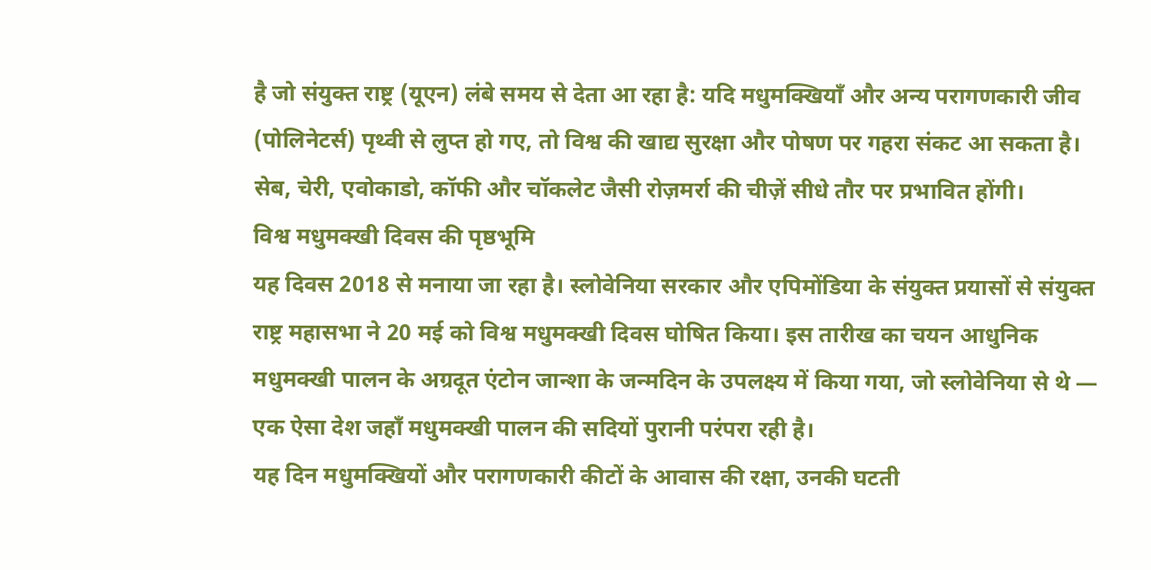है जो संयुक्त राष्ट्र (यूएन) लंबे समय से देता आ रहा है: यदि मधुमक्खियाँ और अन्य परागणकारी जीव (पोलिनेटर्स) पृथ्वी से लुप्त हो गए, तो विश्व की खाद्य सुरक्षा और पोषण पर गहरा संकट आ सकता है। सेब, चेरी, एवोकाडो, कॉफी और चॉकलेट जैसी रोज़मर्रा की चीज़ें सीधे तौर पर प्रभावित होंगी।
विश्व मधुमक्खी दिवस की पृष्ठभूमि
यह दिवस 2018 से मनाया जा रहा है। स्लोवेनिया सरकार और एपिमोंडिया के संयुक्त प्रयासों से संयुक्त राष्ट्र महासभा ने 20 मई को विश्व मधुमक्खी दिवस घोषित किया। इस तारीख का चयन आधुनिक मधुमक्खी पालन के अग्रदूत एंटोन जान्शा के जन्मदिन के उपलक्ष्य में किया गया, जो स्लोवेनिया से थे — एक ऐसा देश जहाँ मधुमक्खी पालन की सदियों पुरानी परंपरा रही है।
यह दिन मधुमक्खियों और परागणकारी कीटों के आवास की रक्षा, उनकी घटती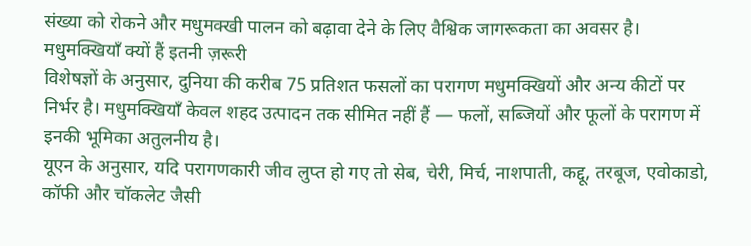संख्या को रोकने और मधुमक्खी पालन को बढ़ावा देने के लिए वैश्विक जागरूकता का अवसर है।
मधुमक्खियाँ क्यों हैं इतनी ज़रूरी
विशेषज्ञों के अनुसार, दुनिया की करीब 75 प्रतिशत फसलों का परागण मधुमक्खियों और अन्य कीटों पर निर्भर है। मधुमक्खियाँ केवल शहद उत्पादन तक सीमित नहीं हैं — फलों, सब्जियों और फूलों के परागण में इनकी भूमिका अतुलनीय है।
यूएन के अनुसार, यदि परागणकारी जीव लुप्त हो गए तो सेब, चेरी, मिर्च, नाशपाती, कद्दू, तरबूज, एवोकाडो, कॉफी और चॉकलेट जैसी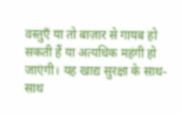वस्तुएँ या तो बाज़ार से गायब हो सकती हैं या अत्यधिक महंगी हो जाएंगी। यह खाद्य सुरक्षा के साथ-साथ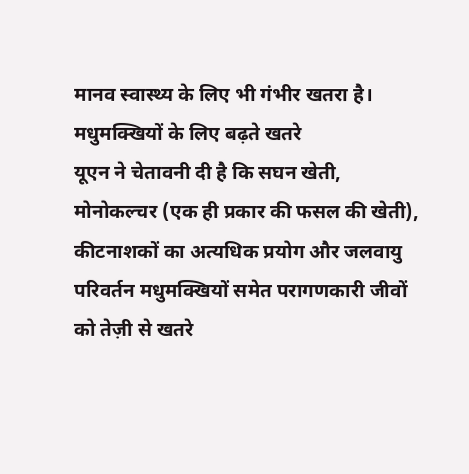मानव स्वास्थ्य के लिए भी गंभीर खतरा है।
मधुमक्खियों के लिए बढ़ते खतरे
यूएन ने चेतावनी दी है कि सघन खेती, मोनोकल्चर (एक ही प्रकार की फसल की खेती), कीटनाशकों का अत्यधिक प्रयोग और जलवायु परिवर्तन मधुमक्खियों समेत परागणकारी जीवों को तेज़ी से खतरे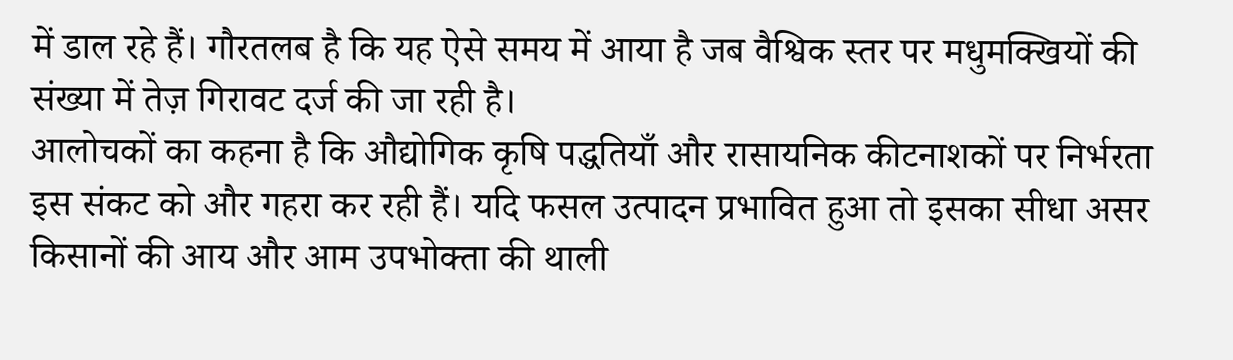में डाल रहे हैं। गौरतलब है कि यह ऐसे समय में आया है जब वैश्विक स्तर पर मधुमक्खियों की संख्या में तेज़ गिरावट दर्ज की जा रही है।
आलोचकों का कहना है कि औद्योगिक कृषि पद्धतियाँ और रासायनिक कीटनाशकों पर निर्भरता इस संकट को और गहरा कर रही हैं। यदि फसल उत्पादन प्रभावित हुआ तो इसका सीधा असर किसानों की आय और आम उपभोक्ता की थाली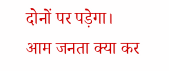दोनों पर पड़ेगा।
आम जनता क्या कर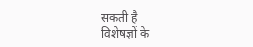सकती है
विशेषज्ञों के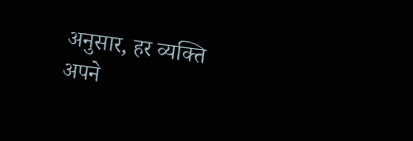अनुसार, हर व्यक्ति अपने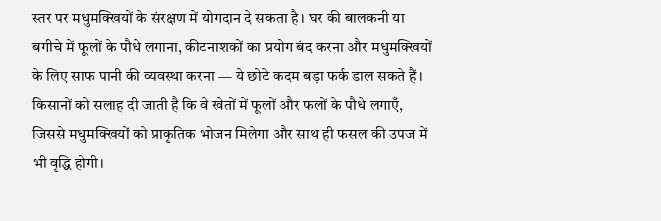स्तर पर मधुमक्खियों के संरक्षण में योगदान दे सकता है। घर की बालकनी या बगीचे में फूलों के पौधे लगाना, कीटनाशकों का प्रयोग बंद करना और मधुमक्खियों के लिए साफ पानी की व्यवस्था करना — ये छोटे कदम बड़ा फर्क डाल सकते हैं।
किसानों को सलाह दी जाती है कि वे खेतों में फूलों और फलों के पौधे लगाएँ, जिससे मधुमक्खियों को प्राकृतिक भोजन मिलेगा और साथ ही फसल की उपज में भी वृद्धि होगी।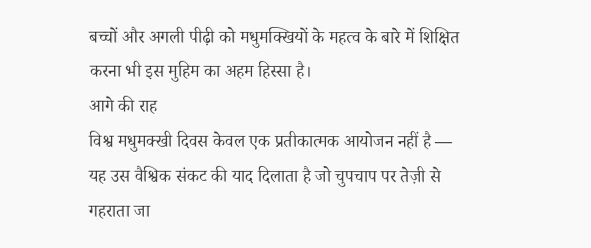बच्चों और अगली पीढ़ी को मधुमक्खियों के महत्व के बारे में शिक्षित करना भी इस मुहिम का अहम हिस्सा है।
आगे की राह
विश्व मधुमक्खी दिवस केवल एक प्रतीकात्मक आयोजन नहीं है — यह उस वैश्विक संकट की याद दिलाता है जो चुपचाप पर तेज़ी से गहराता जा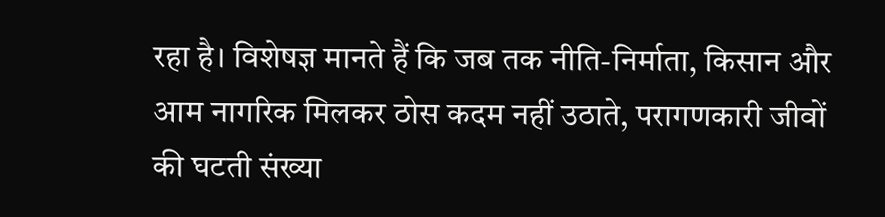रहा है। विशेषज्ञ मानते हैं कि जब तक नीति-निर्माता, किसान और आम नागरिक मिलकर ठोस कदम नहीं उठाते, परागणकारी जीवों की घटती संख्या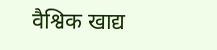वैश्विक खाद्य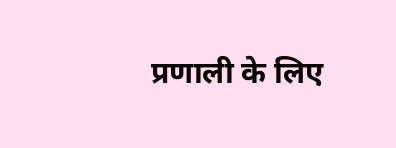प्रणाली के लिए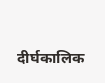दीर्घकालिक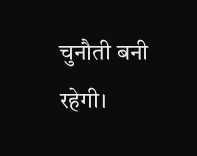चुनौती बनी रहेगी।